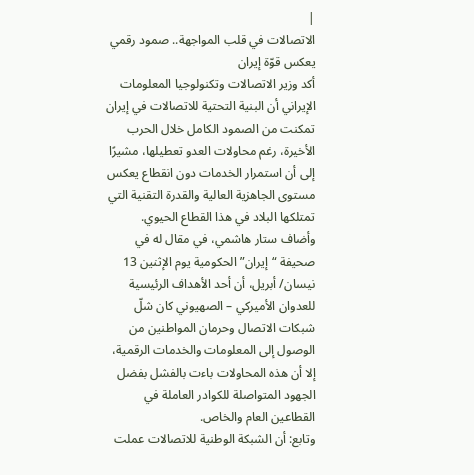|
الاتصالات في قلب المواجهة.. صمود رقمي يعكس قوّة إيران
أكد وزير الاتصالات وتكنولوجيا المعلومات الإيراني أن البنية التحتية للاتصالات في إيران تمكنت من الصمود الكامل خلال الحرب الأخيرة، رغم محاولات العدو تعطيلها، مشيرًا إلى أن استمرار الخدمات دون انقطاع يعكس مستوى الجاهزية العالية والقدرة التقنية التي تمتلكها البلاد في هذا القطاع الحيوي.
وأضاف ستار هاشمي، في مقال له في صحيفة “إيران” الحكومية يوم الإثنين 13 نيسان/ أبريل، أن أحد الأهداف الرئيسية للعدوان الأميركي – الصهيوني كان شلّ شبكات الاتصال وحرمان المواطنين من الوصول إلى المعلومات والخدمات الرقمية، إلا أن هذه المحاولات باءت بالفشل بفضل الجهود المتواصلة للكوادر العاملة في القطاعين العام والخاص.
وتابع: أن الشبكة الوطنية للاتصالات عملت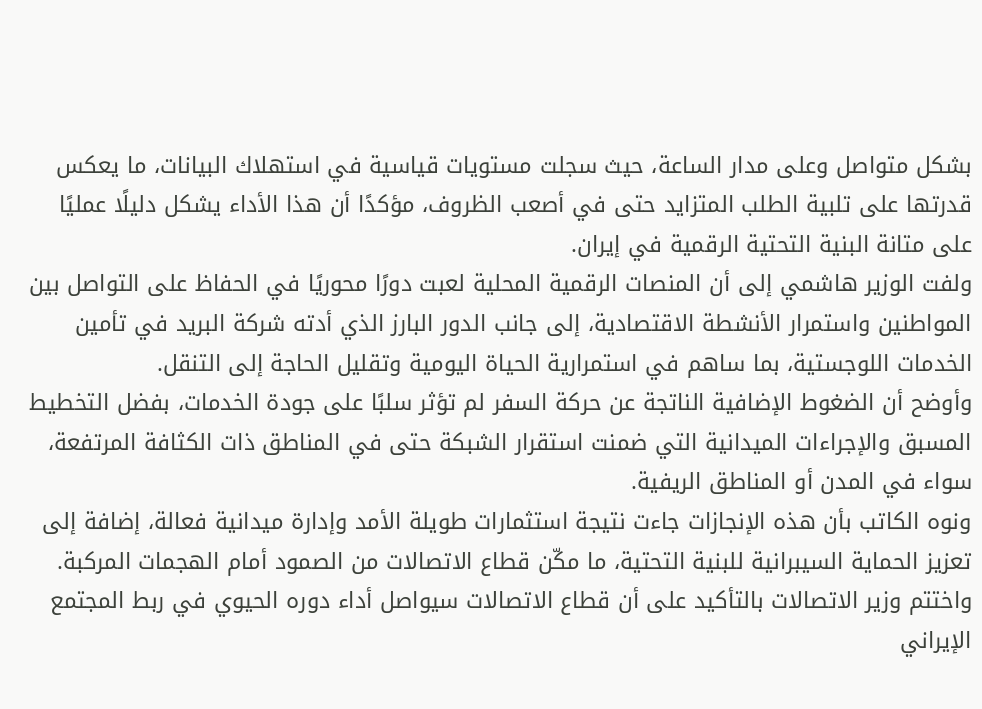بشكل متواصل وعلى مدار الساعة، حيث سجلت مستويات قياسية في استهلاك البيانات، ما يعكس قدرتها على تلبية الطلب المتزايد حتى في أصعب الظروف، مؤكدًا أن هذا الأداء يشكل دليلًا عمليًا على متانة البنية التحتية الرقمية في إيران.
ولفت الوزير هاشمي إلى أن المنصات الرقمية المحلية لعبت دورًا محوريًا في الحفاظ على التواصل بين المواطنين واستمرار الأنشطة الاقتصادية، إلى جانب الدور البارز الذي أدته شركة البريد في تأمين الخدمات اللوجستية، بما ساهم في استمرارية الحياة اليومية وتقليل الحاجة إلى التنقل.
وأوضح أن الضغوط الإضافية الناتجة عن حركة السفر لم تؤثر سلبًا على جودة الخدمات، بفضل التخطيط المسبق والإجراءات الميدانية التي ضمنت استقرار الشبكة حتى في المناطق ذات الكثافة المرتفعة، سواء في المدن أو المناطق الريفية.
ونوه الكاتب بأن هذه الإنجازات جاءت نتيجة استثمارات طويلة الأمد وإدارة ميدانية فعالة، إضافة إلى تعزيز الحماية السيبرانية للبنية التحتية، ما مكّن قطاع الاتصالات من الصمود أمام الهجمات المركبة.
واختتم وزير الاتصالات بالتأكيد على أن قطاع الاتصالات سيواصل أداء دوره الحيوي في ربط المجتمع الإيراني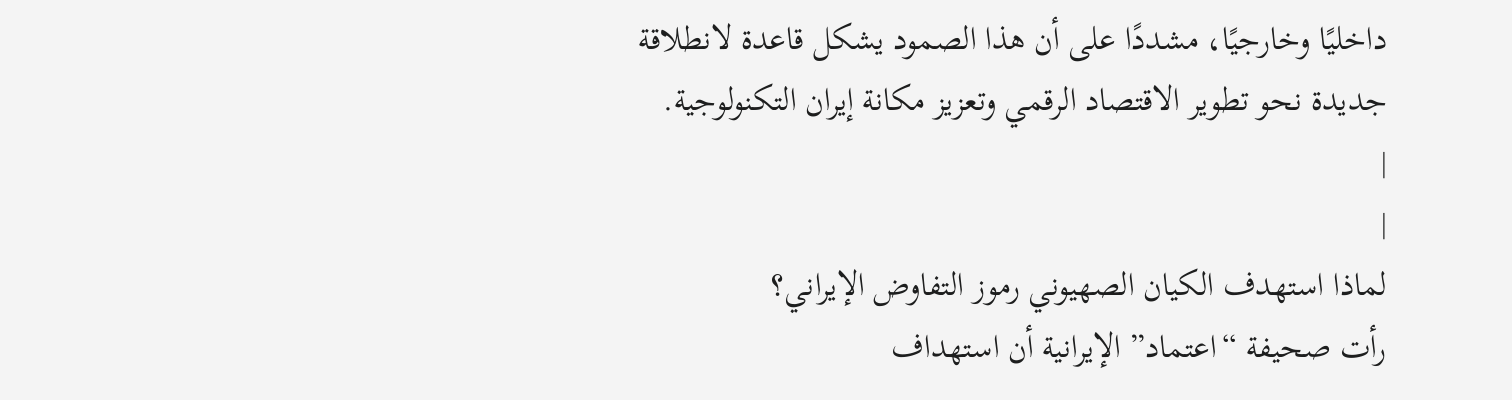داخليًا وخارجيًا، مشددًا على أن هذا الصمود يشكل قاعدة لانطلاقة جديدة نحو تطوير الاقتصاد الرقمي وتعزيز مكانة إيران التكنولوجية.
|
|
لماذا استهدف الكيان الصهيوني رموز التفاوض الإيراني؟
رأت صحيفة “اعتماد” الإيرانية أن استهداف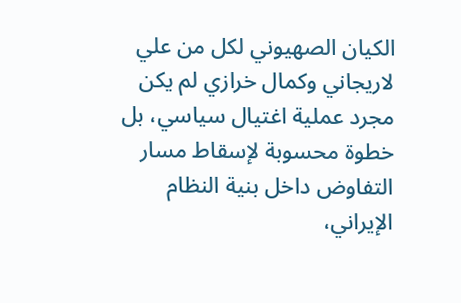الكيان الصهيوني لكل من علي لاريجاني وكمال خرازي لم يكن مجرد عملية اغتيال سياسي، بل خطوة محسوبة لإسقاط مسار التفاوض داخل بنية النظام الإيراني،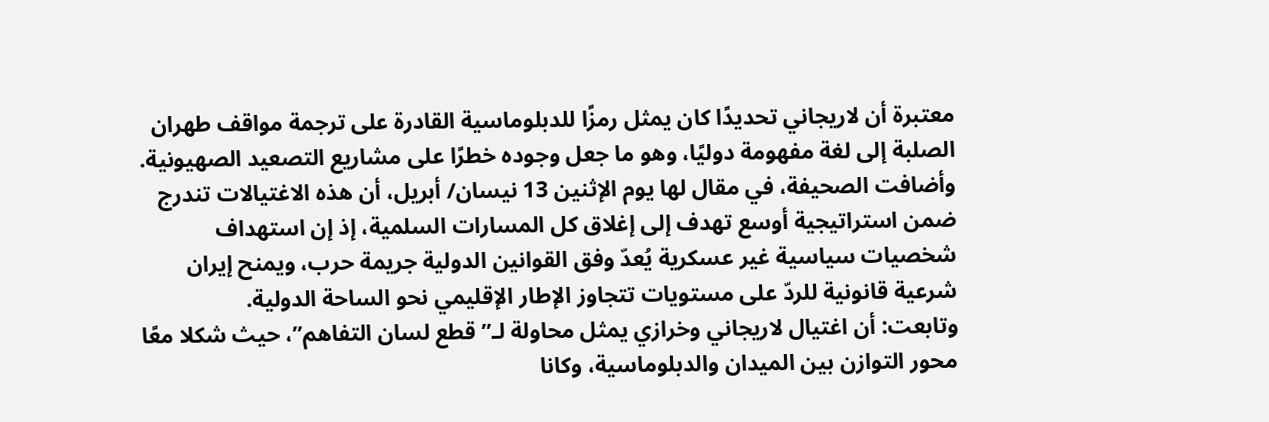معتبرة أن لاريجاني تحديدًا كان يمثل رمزًا للدبلوماسية القادرة على ترجمة مواقف طهران الصلبة إلى لغة مفهومة دوليًا، وهو ما جعل وجوده خطرًا على مشاريع التصعيد الصهيونية.
وأضافت الصحيفة، في مقال لها يوم الإثنين 13 نيسان/ أبريل، أن هذه الاغتيالات تندرج ضمن استراتيجية أوسع تهدف إلى إغلاق كل المسارات السلمية، إذ إن استهداف شخصيات سياسية غير عسكرية يُعدّ وفق القوانين الدولية جريمة حرب، ويمنح إيران شرعية قانونية للردّ على مستويات تتجاوز الإطار الإقليمي نحو الساحة الدولية.
وتابعت: أن اغتيال لاريجاني وخرازي يمثل محاولة لـ”قطع لسان التفاهم”، حيث شكلا معًا محور التوازن بين الميدان والدبلوماسية، وكانا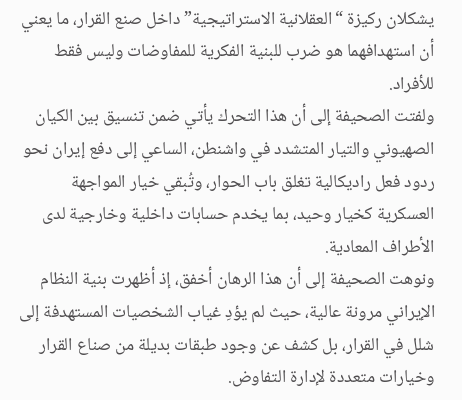يشكلان ركيزة “العقلانية الاستراتيجية” داخل صنع القرار، ما يعني أن استهدافهما هو ضرب للبنية الفكرية للمفاوضات وليس فقط للأفراد.
ولفتت الصحيفة إلى أن هذا التحرك يأتي ضمن تنسيق بين الكيان الصهيوني والتيار المتشدد في واشنطن، الساعي إلى دفع إيران نحو ردود فعل راديكالية تغلق باب الحوار، وتُبقي خيار المواجهة العسكرية كخيار وحيد، بما يخدم حسابات داخلية وخارجية لدى الأطراف المعادية.
ونوهت الصحيفة إلى أن هذا الرهان أخفق، إذ أظهرت بنية النظام الإيراني مرونة عالية، حيث لم يؤدِ غياب الشخصيات المستهدفة إلى شلل في القرار، بل كشف عن وجود طبقات بديلة من صناع القرار وخيارات متعددة لإدارة التفاوض.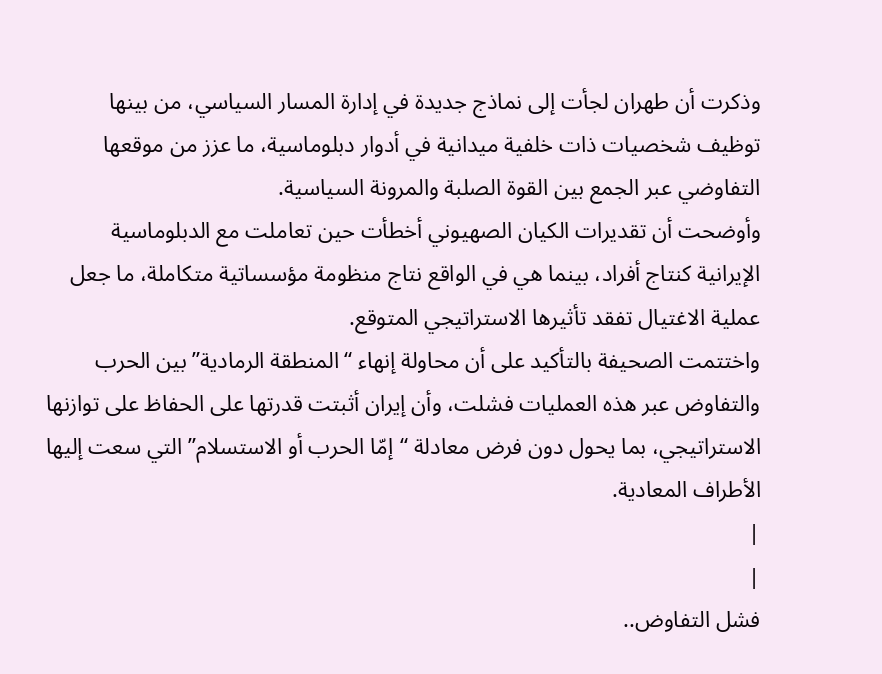وذكرت أن طهران لجأت إلى نماذج جديدة في إدارة المسار السياسي، من بينها توظيف شخصيات ذات خلفية ميدانية في أدوار دبلوماسية، ما عزز من موقعها التفاوضي عبر الجمع بين القوة الصلبة والمرونة السياسية.
وأوضحت أن تقديرات الكيان الصهيوني أخطأت حين تعاملت مع الدبلوماسية الإيرانية كنتاج أفراد، بينما هي في الواقع نتاج منظومة مؤسساتية متكاملة، ما جعل عملية الاغتيال تفقد تأثيرها الاستراتيجي المتوقع.
واختتمت الصحيفة بالتأكيد على أن محاولة إنهاء “المنطقة الرمادية” بين الحرب والتفاوض عبر هذه العمليات فشلت، وأن إيران أثبتت قدرتها على الحفاظ على توازنها الاستراتيجي، بما يحول دون فرض معادلة “إمّا الحرب أو الاستسلام” التي سعت إليها الأطراف المعادية.
|
|
فشل التفاوض..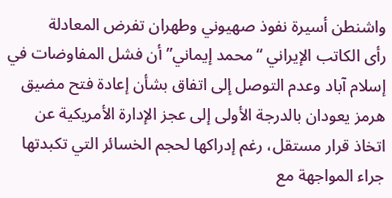واشنطن أسيرة نفوذ صهيوني وطهران تفرض المعادلة
رأى الكاتب الإيراني “محمد إيماني” أن فشل المفاوضات في إسلام آباد وعدم التوصل إلى اتفاق بشأن إعادة فتح مضيق هرمز يعودان بالدرجة الأولى إلى عجز الإدارة الأمريكية عن اتخاذ قرار مستقل، رغم إدراكها لحجم الخسائر التي تكبدتها جراء المواجهة مع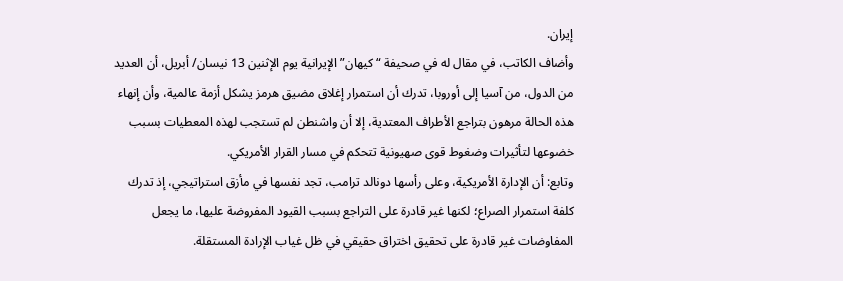إيران.
وأضاف الكاتب، في مقال له في صحيفة “كيهان” الإيرانية يوم الإثنين 13 نيسان/ أبريل، أن العديد من الدول، من آسيا إلى أوروبا، تدرك أن استمرار إغلاق مضيق هرمز يشكل أزمة عالمية، وأن إنهاء هذه الحالة مرهون بتراجع الأطراف المعتدية، إلا أن واشنطن لم تستجب لهذه المعطيات بسبب خضوعها لتأثيرات وضغوط قوى صهيونية تتحكم في مسار القرار الأمريكي.
وتابع: أن الإدارة الأمريكية، وعلى رأسها دونالد ترامب، تجد نفسها في مأزق استراتيجي، إذ تدرك كلفة استمرار الصراع؛ لكنها غير قادرة على التراجع بسبب القيود المفروضة عليها، ما يجعل المفاوضات غير قادرة على تحقيق اختراق حقيقي في ظل غياب الإرادة المستقلة.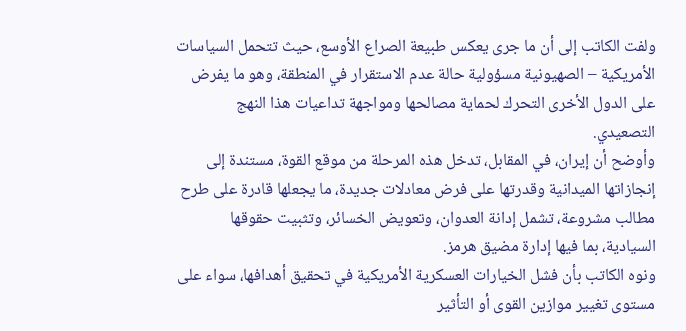ولفت الكاتب إلى أن ما جرى يعكس طبيعة الصراع الأوسع، حيث تتحمل السياسات الأمريكية – الصهيونية مسؤولية حالة عدم الاستقرار في المنطقة، وهو ما يفرض على الدول الأخرى التحرك لحماية مصالحها ومواجهة تداعيات هذا النهج التصعيدي.
وأوضح أن إيران، في المقابل، تدخل هذه المرحلة من موقع القوة، مستندة إلى إنجازاتها الميدانية وقدرتها على فرض معادلات جديدة، ما يجعلها قادرة على طرح مطالب مشروعة، تشمل إدانة العدوان، وتعويض الخسائر، وتثبيت حقوقها السيادية، بما فيها إدارة مضيق هرمز.
ونوه الكاتب بأن فشل الخيارات العسكرية الأمريكية في تحقيق أهدافها، سواء على مستوى تغيير موازين القوى أو التأثير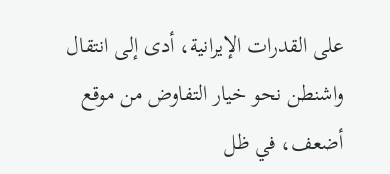على القدرات الإيرانية، أدى إلى انتقال واشنطن نحو خيار التفاوض من موقع أضعف، في ظل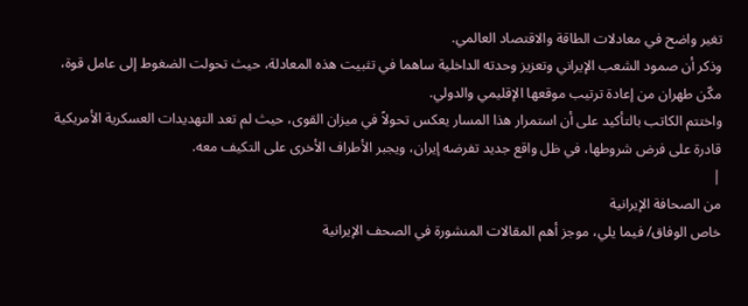تغير واضح في معادلات الطاقة والاقتصاد العالمي.
وذكر أن صمود الشعب الإيراني وتعزيز وحدته الداخلية ساهما في تثبيت هذه المعادلة، حيث تحولت الضغوط إلى عامل قوة، مكّن طهران من إعادة ترتيب موقعها الإقليمي والدولي.
واختتم الكاتب بالتأكيد على أن استمرار هذا المسار يعكس تحولاً في ميزان القوى، حيث لم تعد التهديدات العسكرية الأمريكية قادرة على فرض شروطها، في ظل واقع جديد تفرضه إيران، ويجبر الأطراف الأخرى على التكيف معه.
|
من الصحافة الإيرانية
خاص الوفاق/ فيما يلي، موجز أهم المقالات المنشورة في الصحف الإيرانية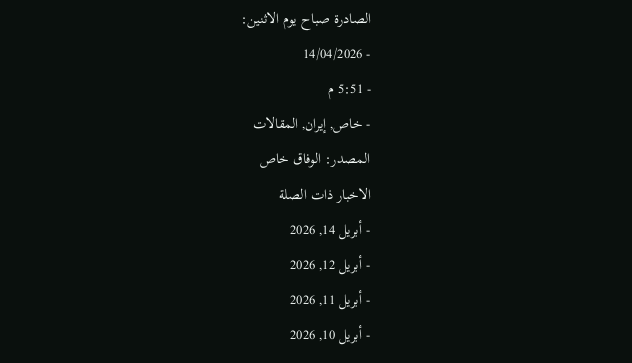الصادرة صباح يوم الاثنين:
- 14/04/2026
- 5:51 م
- خاص, إيران, المقالات
المصدر: الوفاق خاص
الاخبار ذات الصلة
- أبريل 14, 2026
- أبريل 12, 2026
- أبريل 11, 2026
- أبريل 10, 2026